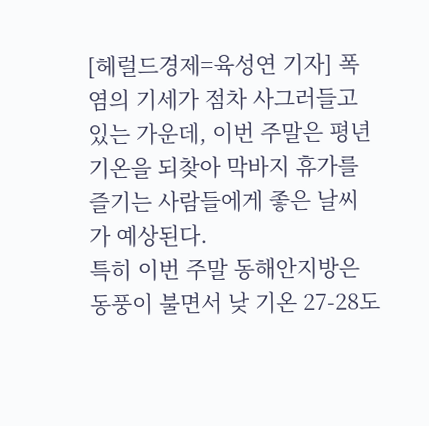[헤럴드경제=육성연 기자] 폭염의 기세가 점차 사그러들고 있는 가운데, 이번 주말은 평년기온을 되찾아 막바지 휴가를 즐기는 사람들에게 좋은 날씨가 예상된다.
특히 이번 주말 동해안지방은 동풍이 불면서 낮 기온 27-28도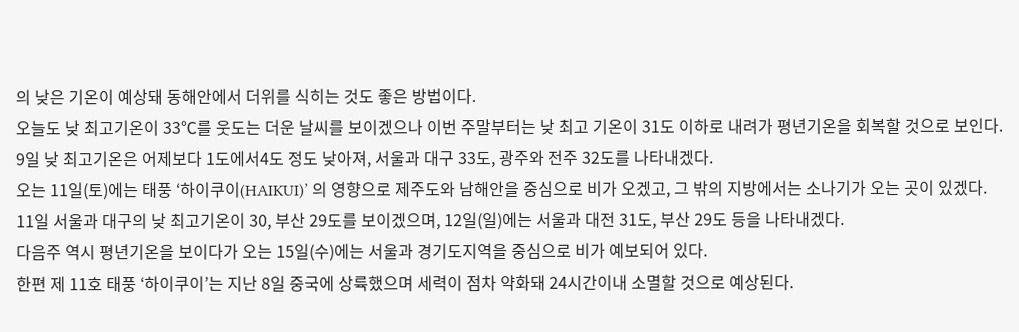의 낮은 기온이 예상돼 동해안에서 더위를 식히는 것도 좋은 방법이다.
오늘도 낮 최고기온이 33℃를 웃도는 더운 날씨를 보이겠으나 이번 주말부터는 낮 최고 기온이 31도 이하로 내려가 평년기온을 회복할 것으로 보인다.
9일 낮 최고기온은 어제보다 1도에서4도 정도 낮아져, 서울과 대구 33도, 광주와 전주 32도를 나타내겠다.
오는 11일(토)에는 태풍 ‘하이쿠이(HAIKUI)’ 의 영향으로 제주도와 남해안을 중심으로 비가 오겠고, 그 밖의 지방에서는 소나기가 오는 곳이 있겠다.
11일 서울과 대구의 낮 최고기온이 30, 부산 29도를 보이겠으며, 12일(일)에는 서울과 대전 31도, 부산 29도 등을 나타내겠다.
다음주 역시 평년기온을 보이다가 오는 15일(수)에는 서울과 경기도지역을 중심으로 비가 예보되어 있다.
한편 제 11호 태풍 ‘하이쿠이’는 지난 8일 중국에 상륙했으며 세력이 점차 약화돼 24시간이내 소멸할 것으로 예상된다.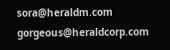sora@heraldm.com
gorgeous@heraldcorp.com